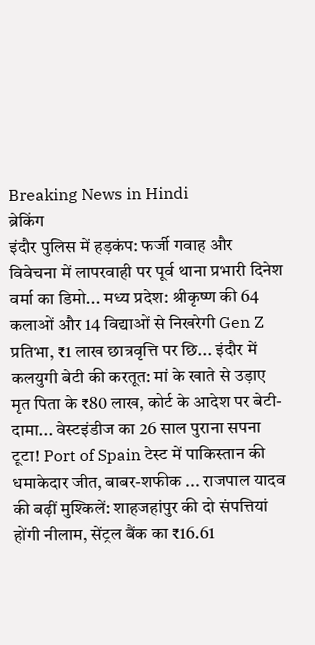Breaking News in Hindi
ब्रेकिंग
इंदौर पुलिस में हड़कंप: फर्जी गवाह और विवेचना में लापरवाही पर पूर्व थाना प्रभारी दिनेश वर्मा का डिमो... मध्य प्रदेश: श्रीकृष्ण की 64 कलाओं और 14 विद्याओं से निखरेगी Gen Z प्रतिभा, ₹1 लाख छात्रवृत्ति पर छि... इंदौर में कलयुगी बेटी की करतूत: मां के खाते से उड़ाए मृत पिता के ₹80 लाख, कोर्ट के आदेश पर बेटी-दामा... वेस्टइंडीज का 26 साल पुराना सपना टूटा! Port of Spain टेस्ट में पाकिस्तान की धमाकेदार जीत, बाबर-शफीक ... राजपाल यादव की बढ़ीं मुश्किलें: शाहजहांपुर की दो संपत्तियां होंगी नीलाम, सेंट्रल बैंक का ₹16.61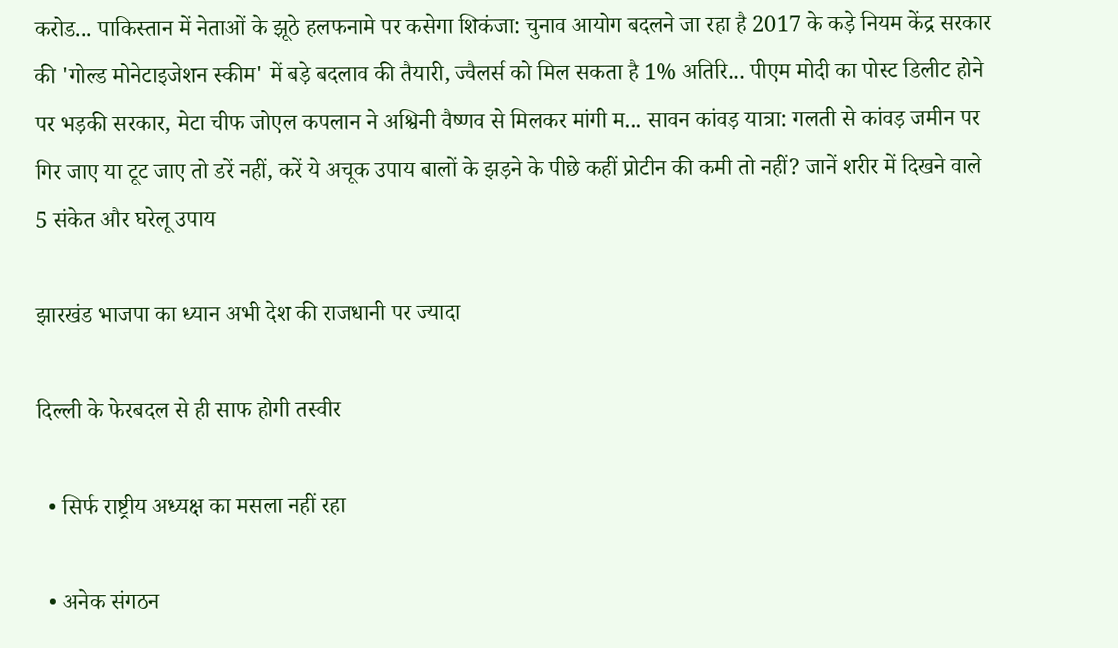करोड... पाकिस्तान में नेताओं के झूठे हलफनामे पर कसेगा शिकंजा: चुनाव आयोग बदलने जा रहा है 2017 के कड़े नियम केंद्र सरकार की 'गोल्ड मोनेटाइजेशन स्कीम' में बड़े बदलाव की तैयारी, ज्वैलर्स को मिल सकता है 1% अतिरि... पीएम मोदी का पोस्ट डिलीट होने पर भड़की सरकार, मेटा चीफ जोएल कपलान ने अश्विनी वैष्णव से मिलकर मांगी म... सावन कांवड़ यात्रा: गलती से कांवड़ जमीन पर गिर जाए या टूट जाए तो डरें नहीं, करें ये अचूक उपाय बालों के झड़ने के पीछे कहीं प्रोटीन की कमी तो नहीं? जानें शरीर में दिखने वाले 5 संकेत और घरेलू उपाय

झारखंड भाजपा का ध्यान अभी देश की राजधानी पर ज्यादा

दिल्ली के फेरबदल से ही साफ होगी तस्वीर

  • सिर्फ राष्ट्रीय अध्यक्ष का मसला नहीं रहा

  • अनेक संगठन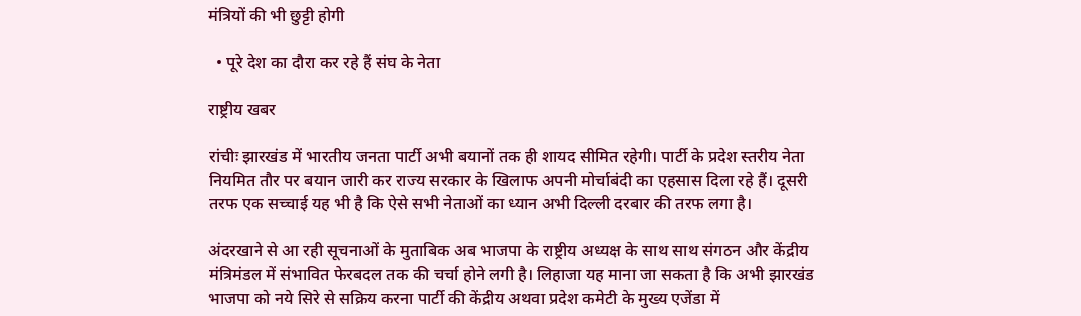मंत्रियों की भी छुट्टी होगी

  • पूरे देश का दौरा कर रहे हैं संघ के नेता

राष्ट्रीय खबर

रांचीः झारखंड में भारतीय जनता पार्टी अभी बयानों तक ही शायद सीमित रहेगी। पार्टी के प्रदेश स्तरीय नेता नियमित तौर पर बयान जारी कर राज्य सरकार के खिलाफ अपनी मोर्चाबंदी का एहसास दिला रहे हैं। दूसरी तरफ एक सच्चाई यह भी है कि ऐसे सभी नेताओं का ध्यान अभी दिल्ली दरबार की तरफ लगा है।

अंदरखाने से आ रही सूचनाओं के मुताबिक अब भाजपा के राष्ट्रीय अध्यक्ष के साथ साथ संगठन और केंद्रीय मंत्रिमंडल में संभावित फेरबदल तक की चर्चा होने लगी है। लिहाजा यह माना जा सकता है कि अभी झारखंड भाजपा को नये सिरे से सक्रिय करना पार्टी की केंद्रीय अथवा प्रदेश कमेटी के मुख्य एजेंडा में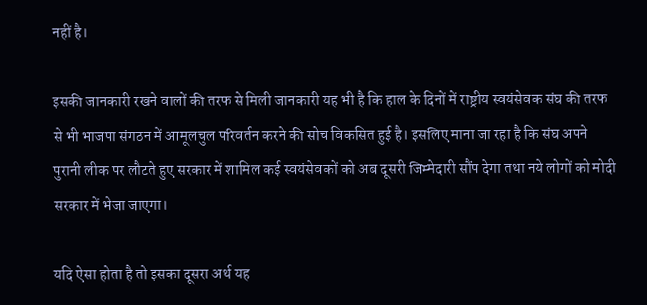नहीं है।

इसकी जानकारी रखने वालों की तरफ से मिली जानकारी यह भी है कि हाल के दिनों में राष्ट्रीय स्वयंसेवक संघ की तरफ से भी भाजपा संगठन में आमूलचुल परिवर्तन करने की सोच विकसित हुई है। इसलिए माना जा रहा है कि संघ अपने पुरानी लीक पर लौटते हुए सरकार में शामिल कई स्वयंसेवकों को अब दूसरी जिम्मेदारी सौंप देगा तथा नये लोगों को मोदी सरकार में भेजा जाएगा।

यदि ऐसा होता है तो इसका दूसरा अर्थ यह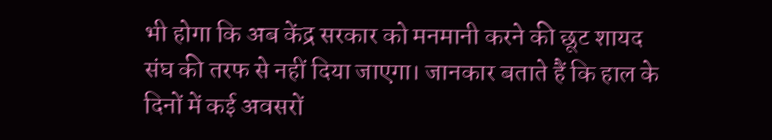भी होगा कि अब केंद्र सरकार को मनमानी करने की छूट शायद संघ की तरफ से नहीं दिया जाएगा। जानकार बताते हैं कि हाल के दिनों में कई अवसरों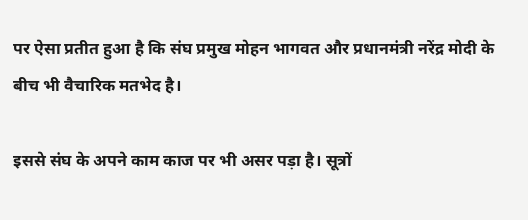पर ऐसा प्रतीत हुआ है कि संघ प्रमुख मोहन भागवत और प्रधानमंत्री नरेंद्र मोदी के बीच भी वैचारिक मतभेद है।

इससे संघ के अपने काम काज पर भी असर पड़ा है। सूत्रों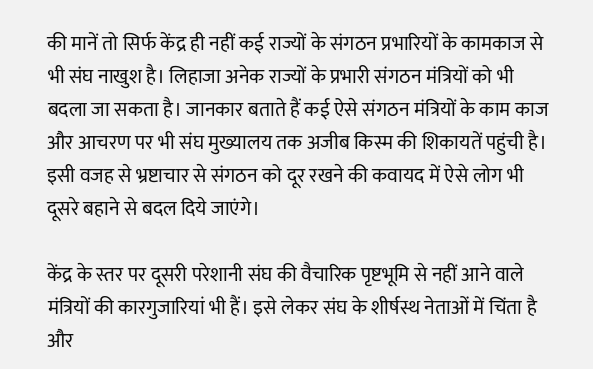की मानें तो सिर्फ केंद्र ही नहीं कई राज्यों के संगठन प्रभारियों के कामकाज से भी संघ नाखुश है। लिहाजा अनेक राज्यों के प्रभारी संगठन मंत्रियों को भी बदला जा सकता है। जानकार बताते हैं कई ऐसे संगठन मंत्रियों के काम काज और आचरण पर भी संघ मुख्यालय तक अजीब किस्म की शिकायतें पहुंची है। इसी वजह से भ्रष्टाचार से संगठन को दूर रखने की कवायद में ऐसे लोग भी दूसरे बहाने से बदल दिये जाएंगे।

केंद्र के स्तर पर दूसरी परेशानी संघ की वैचारिक पृष्टभूमि से नहीं आने वाले मंत्रियों की कारगुजारियां भी हैं। इसे लेकर संघ के शीर्षस्थ नेताओं में चिंता है और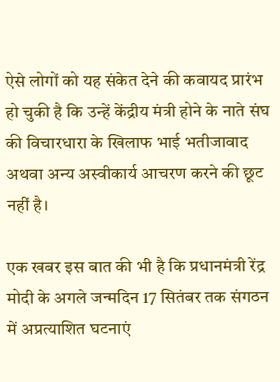ऐसे लोगों को यह संकेत देने की कवायद प्रारंभ हो चुकी है कि उन्हें केंद्रीय मंत्री होने के नाते संघ की विचारधारा के खिलाफ भाई भतीजावाद अथवा अन्य अस्वीकार्य आचरण करने की छूट नहीं है।

एक खबर इस बात की भी है कि प्रधानमंत्री रेंद्र मोदी के अगले जन्मदिन 17 सितंबर तक संगठन में अप्रत्याशित घटनाएं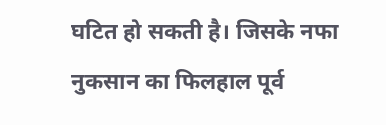घटित हो सकती है। जिसके नफा नुकसान का फिलहाल पूर्व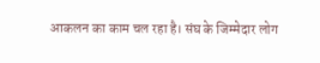आकलन का काम चल रहा है। संघ के जिम्मेदार लोग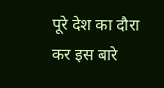पूरे देश का दौरा कर इस बारे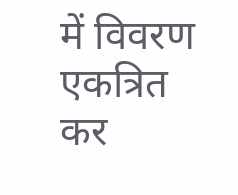में विवरण एकत्रित कर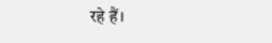रहे हैं।